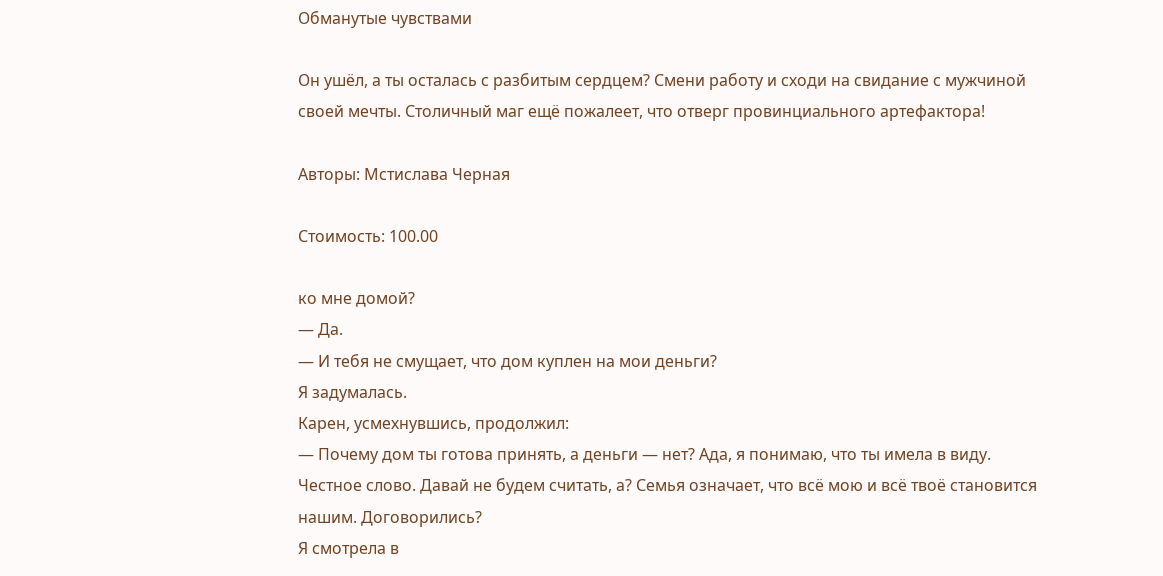Обманутые чувствами

Он ушёл, а ты осталась с разбитым сердцем? Смени работу и сходи на свидание с мужчиной своей мечты. Столичный маг ещё пожалеет, что отверг провинциального артефактора!

Авторы: Мстислава Черная

Стоимость: 100.00

ко мне домой?
— Да.
— И тебя не смущает, что дом куплен на мои деньги?
Я задумалась.
Карен, усмехнувшись, продолжил:
— Почему дом ты готова принять, а деньги — нет? Ада, я понимаю, что ты имела в виду. Честное слово. Давай не будем считать, а? Семья означает, что всё мою и всё твоё становится нашим. Договорились?
Я смотрела в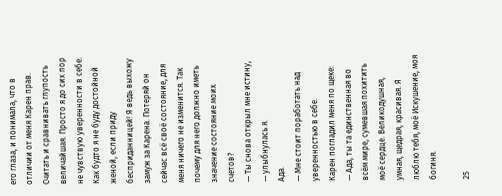его глаза, и понимала, что в отличии от меня Карен прав. Считать и сравнивать глупость величайшая. Просто я до сих пор не чувствую уверенности в себе. Как будто я не буду достойной женой, если приду бесприданницей! Я ведь выхожу замуж за Карена. Потеряй он сейчас всё своё состояние, для меня ничего не изменится. Так почему для него должно иметь значение состояние моих счетов?
— Ты снова открыл мне истину, — улыбнулась я.
Ада.
— Мне стоит поработать над уверенностью в себе.
Карен погладил меня по щеке:
— Ада, ты та единственная во всём мире, сумевшая похитить моё сердце. Великодушная, умная, щедрая, красивая. Я люблю тебя, моё Искушение, моя богиня.

25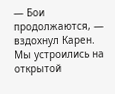— Бои продолжаются, — вздохнул Карен.
Мы устроились на открытой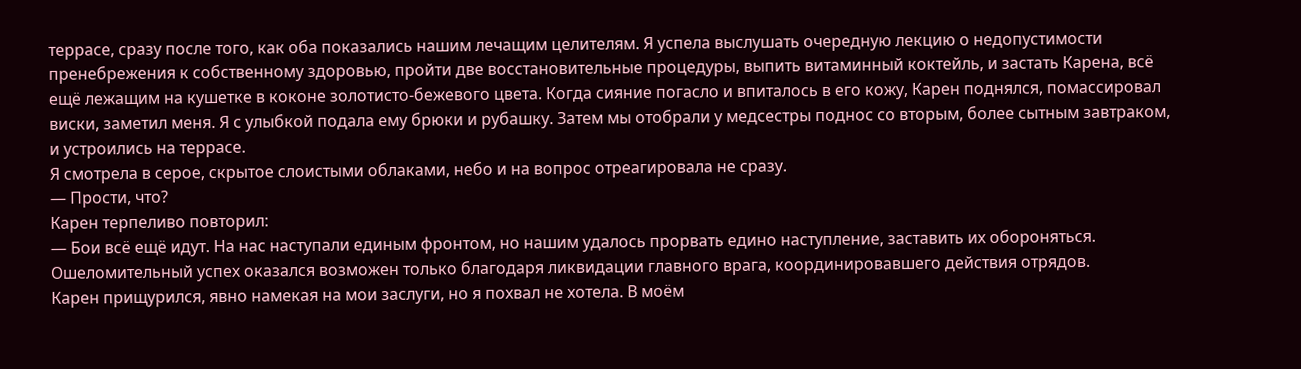террасе, сразу после того, как оба показались нашим лечащим целителям. Я успела выслушать очередную лекцию о недопустимости пренебрежения к собственному здоровью, пройти две восстановительные процедуры, выпить витаминный коктейль, и застать Карена, всё ещё лежащим на кушетке в коконе золотисто-бежевого цвета. Когда сияние погасло и впиталось в его кожу, Карен поднялся, помассировал виски, заметил меня. Я с улыбкой подала ему брюки и рубашку. Затем мы отобрали у медсестры поднос со вторым, более сытным завтраком, и устроились на террасе.
Я смотрела в серое, скрытое слоистыми облаками, небо и на вопрос отреагировала не сразу.
— Прости, что?
Карен терпеливо повторил:
— Бои всё ещё идут. На нас наступали единым фронтом, но нашим удалось прорвать едино наступление, заставить их обороняться. Ошеломительный успех оказался возможен только благодаря ликвидации главного врага, координировавшего действия отрядов.
Карен прищурился, явно намекая на мои заслуги, но я похвал не хотела. В моём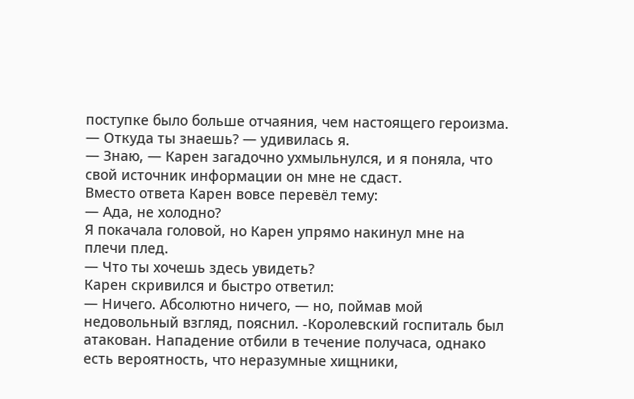поступке было больше отчаяния, чем настоящего героизма.
— Откуда ты знаешь? — удивилась я.
— Знаю, — Карен загадочно ухмыльнулся, и я поняла, что свой источник информации он мне не сдаст.
Вместо ответа Карен вовсе перевёл тему:
— Ада, не холодно?
Я покачала головой, но Карен упрямо накинул мне на плечи плед.
— Что ты хочешь здесь увидеть?
Карен скривился и быстро ответил:
— Ничего. Абсолютно ничего, — но, поймав мой недовольный взгляд, пояснил. -Королевский госпиталь был атакован. Нападение отбили в течение получаса, однако есть вероятность, что неразумные хищники,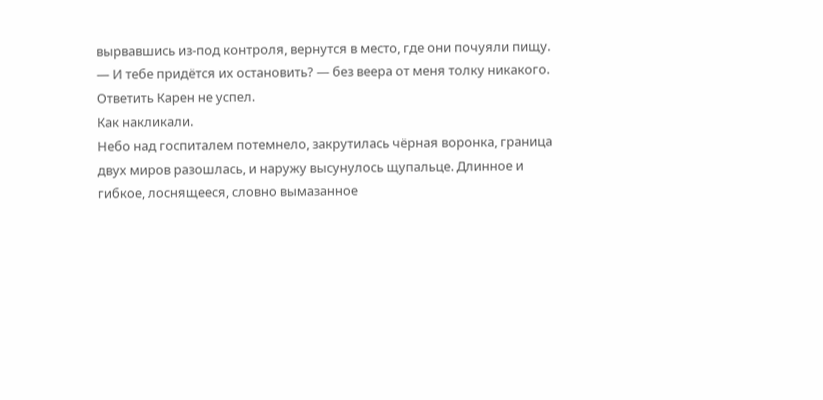вырвавшись из-под контроля, вернутся в место, где они почуяли пищу.
— И тебе придётся их остановить? — без веера от меня толку никакого.
Ответить Карен не успел.
Как накликали.
Небо над госпиталем потемнело, закрутилась чёрная воронка, граница двух миров разошлась, и наружу высунулось щупальце. Длинное и гибкое, лоснящееся, словно вымазанное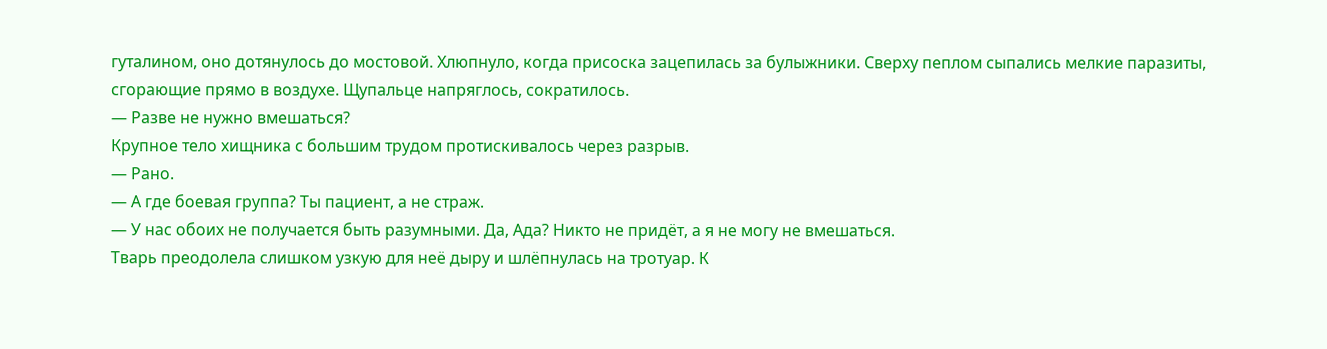гуталином, оно дотянулось до мостовой. Хлюпнуло, когда присоска зацепилась за булыжники. Сверху пеплом сыпались мелкие паразиты, сгорающие прямо в воздухе. Щупальце напряглось, сократилось.
— Разве не нужно вмешаться?
Крупное тело хищника с большим трудом протискивалось через разрыв.
— Рано.
— А где боевая группа? Ты пациент, а не страж.
— У нас обоих не получается быть разумными. Да, Ада? Никто не придёт, а я не могу не вмешаться.
Тварь преодолела слишком узкую для неё дыру и шлёпнулась на тротуар. К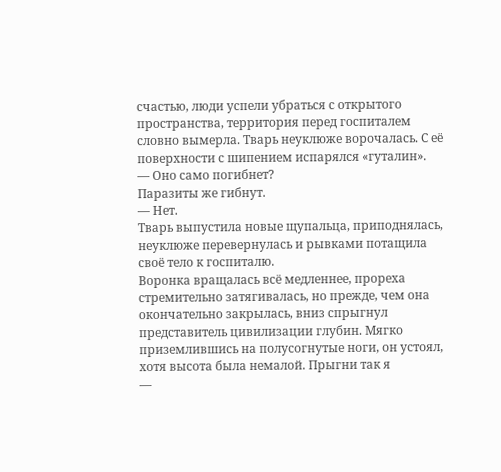счастью, люди успели убраться с открытого пространства, территория перед госпиталем словно вымерла. Тварь неуклюже ворочалась. С её поверхности с шипением испарялся «гуталин».
— Оно само погибнет?
Паразиты же гибнут.
— Нет.
Тварь выпустила новые щупальца, приподнялась, неуклюже перевернулась и рывками потащила своё тело к госпиталю.
Воронка вращалась всё медленнее, прореха стремительно затягивалась, но прежде, чем она окончательно закрылась, вниз спрыгнул представитель цивилизации глубин. Мягко приземлившись на полусогнутые ноги, он устоял, хотя высота была немалой. Прыгни так я
—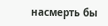насмерть бы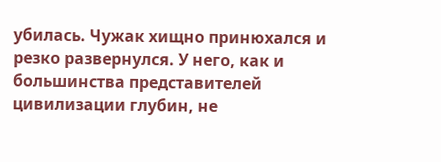убилась. Чужак хищно принюхался и резко развернулся. У него, как и большинства представителей цивилизации глубин, не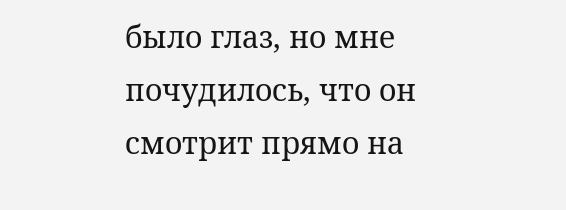было глаз, но мне почудилось, что он смотрит прямо на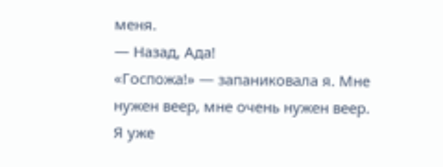меня.
— Назад, Ада!
«Госпожа!» — запаниковала я. Мне нужен веер, мне очень нужен веер. Я уже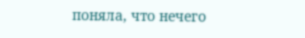поняла, что нечего